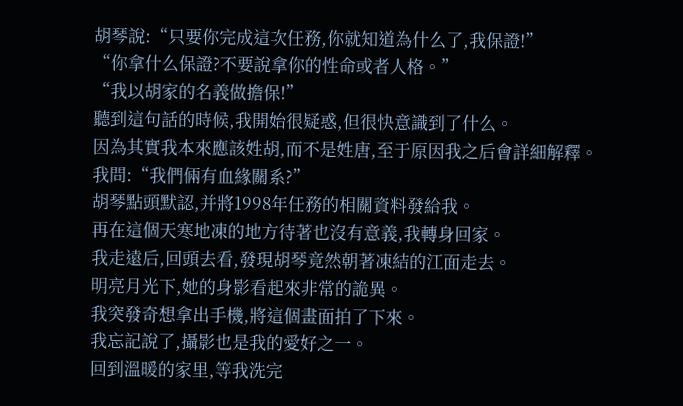胡琴說:“只要你完成這次任務,你就知道為什么了,我保證!”
“你拿什么保證?不要說拿你的性命或者人格。”
“我以胡家的名義做擔保!”
聽到這句話的時候,我開始很疑惑,但很快意識到了什么。
因為其實我本來應該姓胡,而不是姓唐,至于原因我之后會詳細解釋。
我問:“我們倆有血緣關系?”
胡琴點頭默認,并將1998年任務的相關資料發給我。
再在這個天寒地凍的地方待著也沒有意義,我轉身回家。
我走遠后,回頭去看,發現胡琴竟然朝著凍結的江面走去。
明亮月光下,她的身影看起來非常的詭異。
我突發奇想拿出手機,將這個畫面拍了下來。
我忘記說了,攝影也是我的愛好之一。
回到溫暖的家里,等我洗完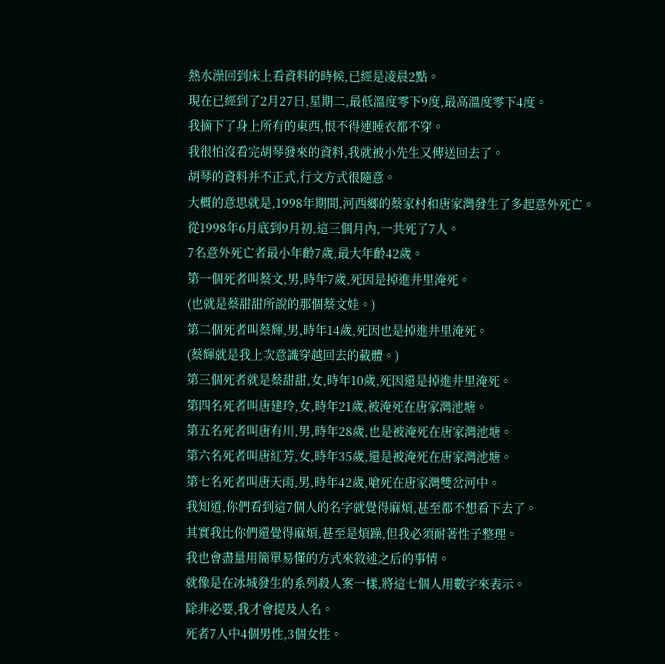熱水澡回到床上看資料的時候,已經是凌晨2點。
現在已經到了2月27日,星期二,最低溫度零下9度,最高溫度零下4度。
我摘下了身上所有的東西,恨不得連睡衣都不穿。
我很怕沒看完胡琴發來的資料,我就被小先生又傳送回去了。
胡琴的資料并不正式,行文方式很隨意。
大概的意思就是,1998年期間,河西鄉的蔡家村和唐家灣發生了多起意外死亡。
從1998年6月底到9月初,這三個月內,一共死了7人。
7名意外死亡者最小年齡7歲,最大年齡42歲。
第一個死者叫蔡文,男,時年7歲,死因是掉進井里淹死。
(也就是蔡甜甜所說的那個蔡文娃。)
第二個死者叫蔡輝,男,時年14歲,死因也是掉進井里淹死。
(蔡輝就是我上次意識穿越回去的載體。)
第三個死者就是蔡甜甜,女,時年10歲,死因還是掉進井里淹死。
第四名死者叫唐建玲,女,時年21歲,被淹死在唐家灣池塘。
第五名死者叫唐有川,男,時年28歲,也是被淹死在唐家灣池塘。
第六名死者叫唐紅芳,女,時年35歲,還是被淹死在唐家灣池塘。
第七名死者叫唐天雨,男,時年42歲,嗆死在唐家灣雙岔河中。
我知道,你們看到這7個人的名字就覺得麻煩,甚至都不想看下去了。
其實我比你們還覺得麻煩,甚至是煩躁,但我必須耐著性子整理。
我也會盡量用簡單易懂的方式來敘述之后的事情。
就像是在冰城發生的系列殺人案一樣,將這七個人用數字來表示。
除非必要,我才會提及人名。
死者7人中4個男性,3個女性。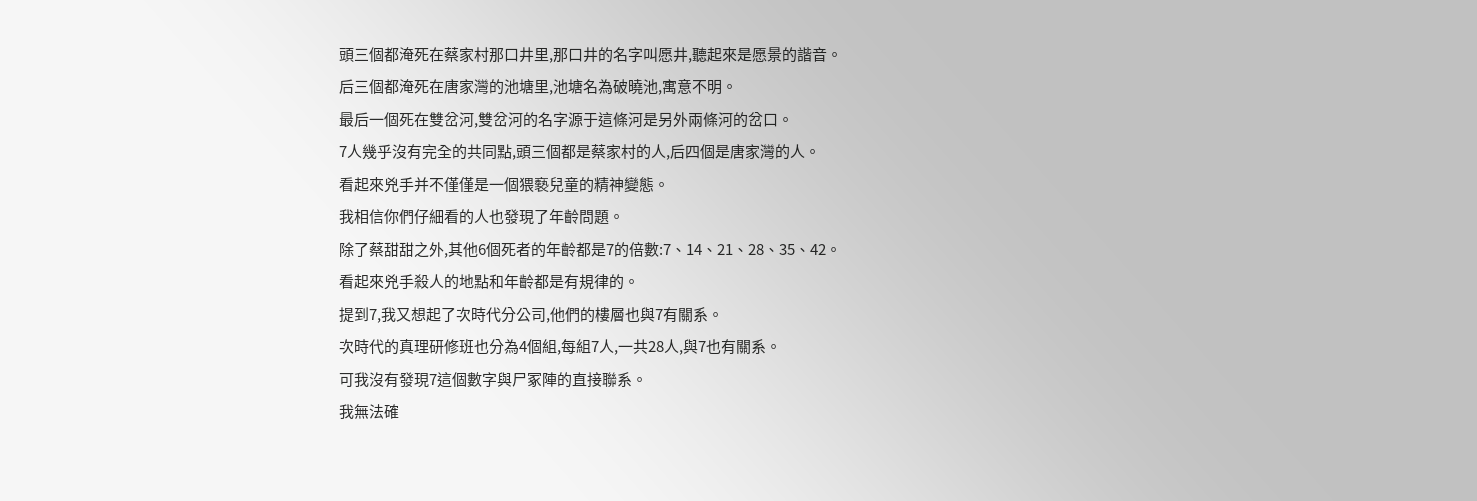頭三個都淹死在蔡家村那口井里,那口井的名字叫愿井,聽起來是愿景的諧音。
后三個都淹死在唐家灣的池塘里,池塘名為破曉池,寓意不明。
最后一個死在雙岔河,雙岔河的名字源于這條河是另外兩條河的岔口。
7人幾乎沒有完全的共同點,頭三個都是蔡家村的人,后四個是唐家灣的人。
看起來兇手并不僅僅是一個猥褻兒童的精神變態。
我相信你們仔細看的人也發現了年齡問題。
除了蔡甜甜之外,其他6個死者的年齡都是7的倍數:7、14、21、28、35、42。
看起來兇手殺人的地點和年齡都是有規律的。
提到7,我又想起了次時代分公司,他們的樓層也與7有關系。
次時代的真理研修班也分為4個組,每組7人,一共28人,與7也有關系。
可我沒有發現7這個數字與尸冢陣的直接聯系。
我無法確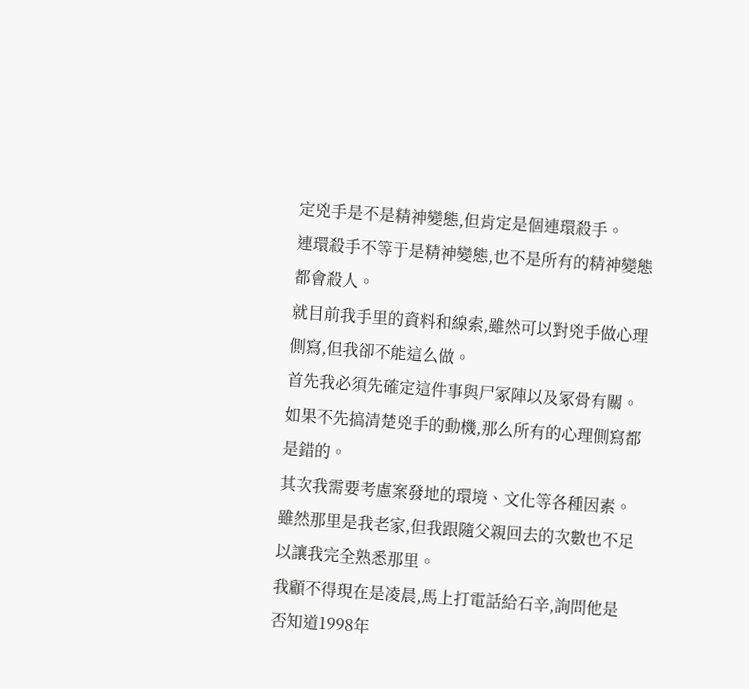定兇手是不是精神變態,但肯定是個連環殺手。
連環殺手不等于是精神變態,也不是所有的精神變態都會殺人。
就目前我手里的資料和線索,雖然可以對兇手做心理側寫,但我卻不能這么做。
首先我必須先確定這件事與尸冢陣以及冢骨有關。
如果不先搞清楚兇手的動機,那么所有的心理側寫都是錯的。
其次我需要考慮案發地的環境、文化等各種因素。
雖然那里是我老家,但我跟隨父親回去的次數也不足以讓我完全熟悉那里。
我顧不得現在是凌晨,馬上打電話給石辛,詢問他是否知道1998年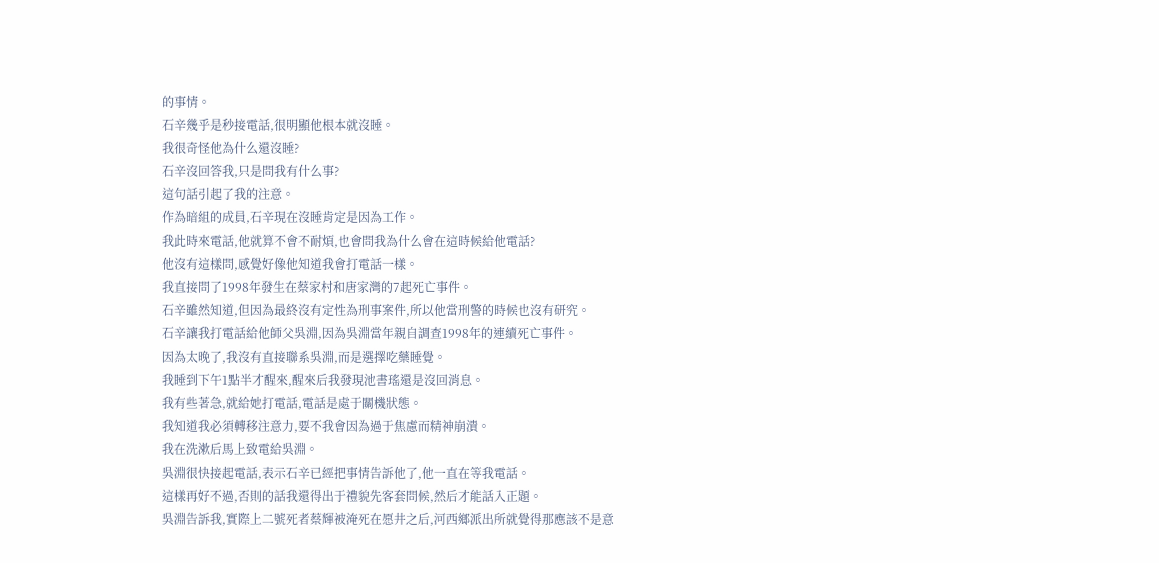的事情。
石辛幾乎是秒接電話,很明顯他根本就沒睡。
我很奇怪他為什么還沒睡?
石辛沒回答我,只是問我有什么事?
這句話引起了我的注意。
作為暗組的成員,石辛現在沒睡肯定是因為工作。
我此時來電話,他就算不會不耐煩,也會問我為什么會在這時候給他電話?
他沒有這樣問,感覺好像他知道我會打電話一樣。
我直接問了1998年發生在蔡家村和唐家灣的7起死亡事件。
石辛雖然知道,但因為最終沒有定性為刑事案件,所以他當刑警的時候也沒有研究。
石辛讓我打電話給他師父吳淵,因為吳淵當年親自調查1998年的連續死亡事件。
因為太晚了,我沒有直接聯系吳淵,而是選擇吃藥睡覺。
我睡到下午1點半才醒來,醒來后我發現池書瑤還是沒回消息。
我有些著急,就給她打電話,電話是處于關機狀態。
我知道我必須轉移注意力,要不我會因為過于焦慮而精神崩潰。
我在洗漱后馬上致電給吳淵。
吳淵很快接起電話,表示石辛已經把事情告訴他了,他一直在等我電話。
這樣再好不過,否則的話我還得出于禮貌先客套問候,然后才能話入正題。
吳淵告訴我,實際上二號死者蔡輝被淹死在愿井之后,河西鄉派出所就覺得那應該不是意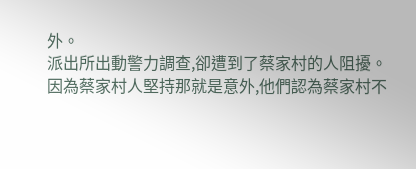外。
派出所出動警力調查,卻遭到了蔡家村的人阻擾。
因為蔡家村人堅持那就是意外,他們認為蔡家村不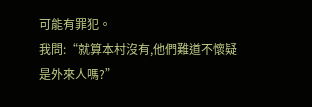可能有罪犯。
我問:“就算本村沒有,他們難道不懷疑是外來人嗎?”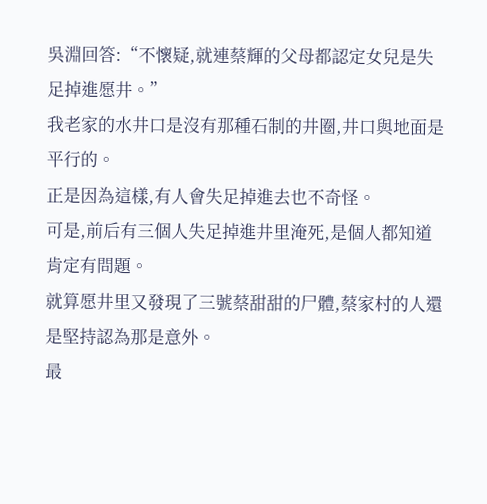吳淵回答:“不懷疑,就連蔡輝的父母都認定女兒是失足掉進愿井。”
我老家的水井口是沒有那種石制的井圈,井口與地面是平行的。
正是因為這樣,有人會失足掉進去也不奇怪。
可是,前后有三個人失足掉進井里淹死,是個人都知道肯定有問題。
就算愿井里又發現了三號蔡甜甜的尸體,蔡家村的人還是堅持認為那是意外。
最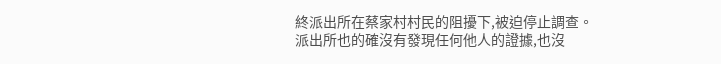終派出所在蔡家村村民的阻擾下,被迫停止調查。
派出所也的確沒有發現任何他人的證據,也沒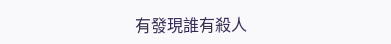有發現誰有殺人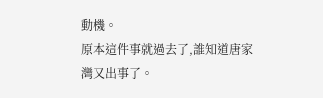動機。
原本這件事就過去了,誰知道唐家灣又出事了。